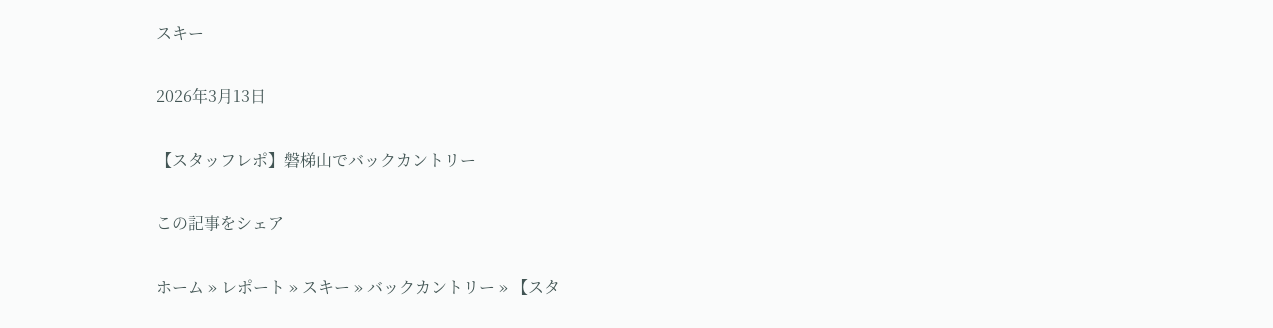スキー

2026年3月13日

【スタッフレポ】磐梯山でバックカントリー

この記事をシェア

ホーム » レポート » スキー » バックカントリー » 【スタ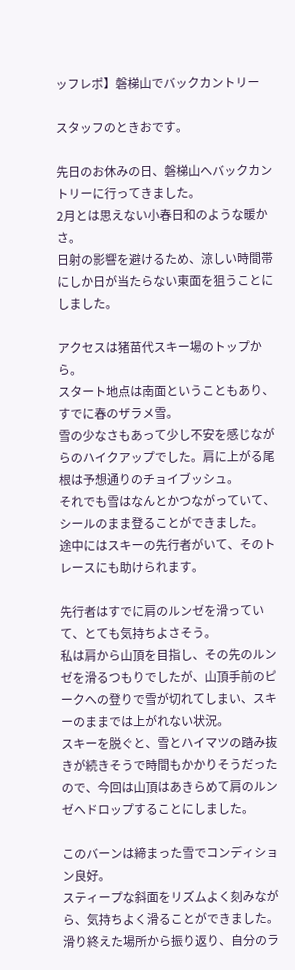ッフレポ】磐梯山でバックカントリー

スタッフのときおです。

先日のお休みの日、磐梯山へバックカントリーに行ってきました。
2月とは思えない小春日和のような暖かさ。
日射の影響を避けるため、涼しい時間帯にしか日が当たらない東面を狙うことにしました。

アクセスは猪苗代スキー場のトップから。
スタート地点は南面ということもあり、すでに春のザラメ雪。
雪の少なさもあって少し不安を感じながらのハイクアップでした。肩に上がる尾根は予想通りのチョイブッシュ。
それでも雪はなんとかつながっていて、シールのまま登ることができました。
途中にはスキーの先行者がいて、そのトレースにも助けられます。

先行者はすでに肩のルンゼを滑っていて、とても気持ちよさそう。
私は肩から山頂を目指し、その先のルンゼを滑るつもりでしたが、山頂手前のピークへの登りで雪が切れてしまい、スキーのままでは上がれない状況。
スキーを脱ぐと、雪とハイマツの踏み抜きが続きそうで時間もかかりそうだったので、今回は山頂はあきらめて肩のルンゼへドロップすることにしました。

このバーンは締まった雪でコンディション良好。
スティープな斜面をリズムよく刻みながら、気持ちよく滑ることができました。
滑り終えた場所から振り返り、自分のラ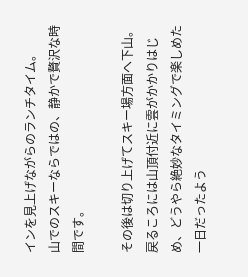インを見上げながらのランチタイム。
山でのスキーならではの、静かで贅沢な時間です。

その後は切り上げてスキー場方面へ下山。
戻るころには山頂付近に雲がかかりはじめ、どうやら絶妙なタイミングで楽しめた一日だったよう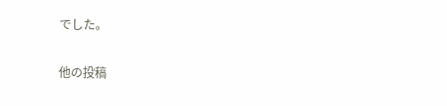でした。

他の投稿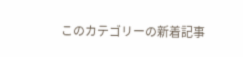このカテゴリーの新着記事